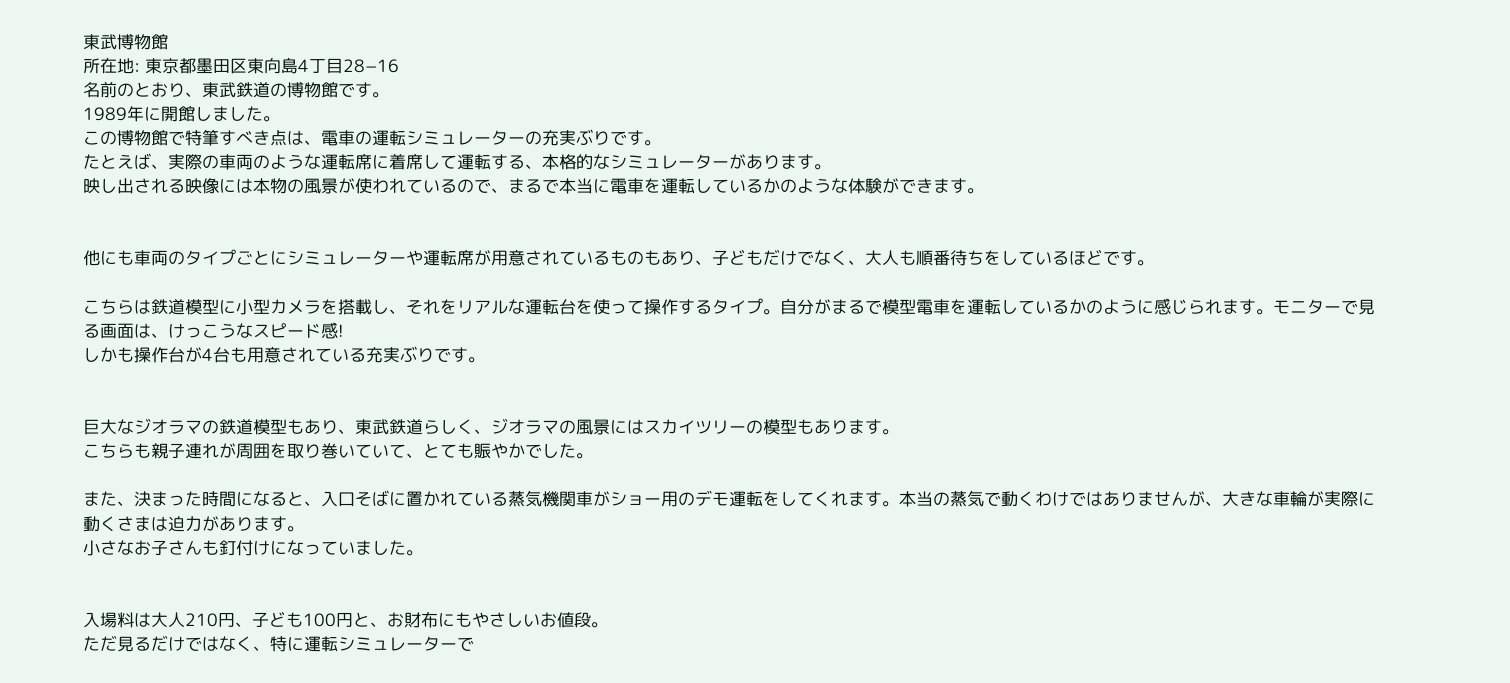東武博物館
所在地: 東京都墨田区東向島4丁目28−16
名前のとおり、東武鉄道の博物館です。
1989年に開館しました。
この博物館で特筆すべき点は、電車の運転シミュレーターの充実ぶりです。
たとえば、実際の車両のような運転席に着席して運転する、本格的なシミュレーターがあります。
映し出される映像には本物の風景が使われているので、まるで本当に電車を運転しているかのような体験ができます。


他にも車両のタイプごとにシミュレーターや運転席が用意されているものもあり、子どもだけでなく、大人も順番待ちをしているほどです。

こちらは鉄道模型に小型カメラを搭載し、それをリアルな運転台を使って操作するタイプ。自分がまるで模型電車を運転しているかのように感じられます。モニターで見る画面は、けっこうなスピード感!
しかも操作台が4台も用意されている充実ぶりです。


巨大なジオラマの鉄道模型もあり、東武鉄道らしく、ジオラマの風景にはスカイツリーの模型もあります。
こちらも親子連れが周囲を取り巻いていて、とても賑やかでした。

また、決まった時間になると、入口そばに置かれている蒸気機関車がショー用のデモ運転をしてくれます。本当の蒸気で動くわけではありませんが、大きな車輪が実際に動くさまは迫力があります。
小さなお子さんも釘付けになっていました。


入場料は大人210円、子ども100円と、お財布にもやさしいお値段。
ただ見るだけではなく、特に運転シミュレーターで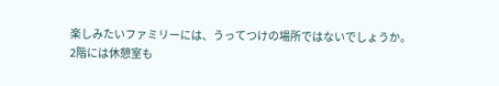楽しみたいファミリーには、うってつけの場所ではないでしょうか。
2階には休憩室も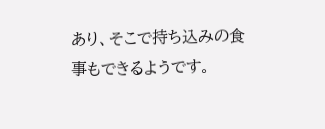あり、そこで持ち込みの食事もできるようです。